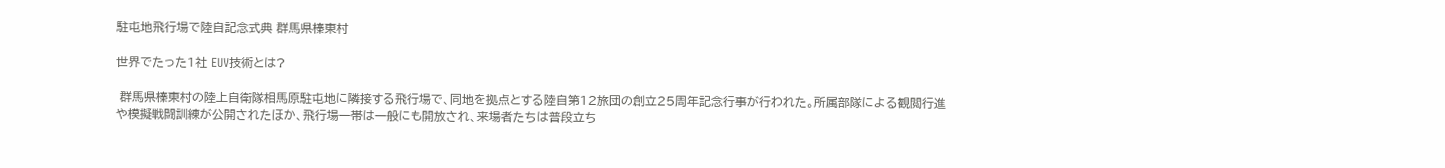駐屯地飛行場で陸自記念式典 群馬県榛東村

世界でたった1社 EUV技術とは?

 群馬県榛東村の陸上自衛隊相馬原駐屯地に隣接する飛行場で、同地を拠点とする陸自第12旅団の創立25周年記念行事が行われた。所属部隊による観閲行進や模擬戦闘訓練が公開されたほか、飛行場一帯は一般にも開放され、来場者たちは普段立ち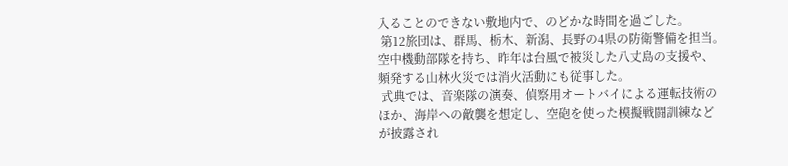入ることのできない敷地内で、のどかな時間を過ごした。
 第12旅団は、群馬、栃木、新潟、長野の4県の防衛警備を担当。空中機動部隊を持ち、昨年は台風で被災した八丈島の支援や、頻発する山林火災では消火活動にも従事した。
 式典では、音楽隊の演奏、偵察用オートバイによる運転技術のほか、海岸への敵襲を想定し、空砲を使った模擬戦闘訓練などが披露され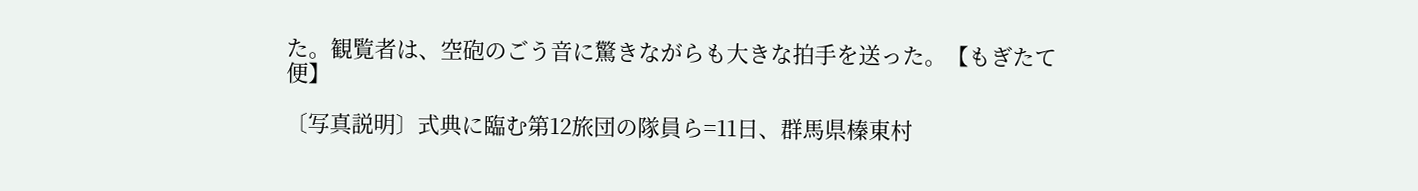た。観覧者は、空砲のごう音に驚きながらも大きな拍手を送った。【もぎたて便】

〔写真説明〕式典に臨む第12旅団の隊員ら=11日、群馬県榛東村